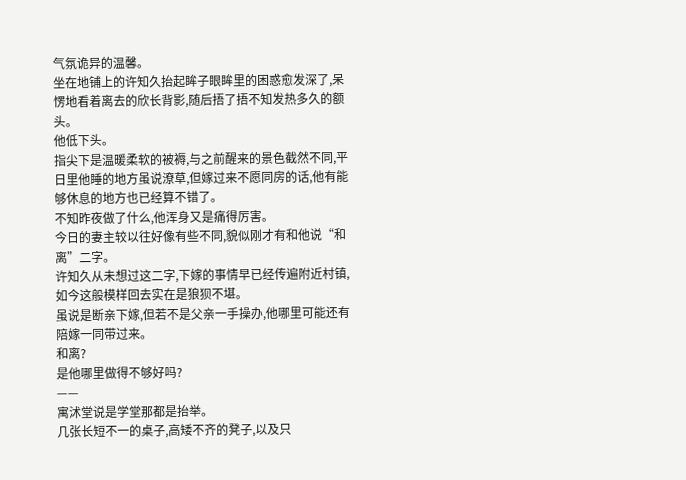气氛诡异的温馨。
坐在地铺上的许知久抬起眸子眼眸里的困惑愈发深了,呆愣地看着离去的欣长背影,随后捂了捂不知发热多久的额头。
他低下头。
指尖下是温暖柔软的被褥,与之前醒来的景色截然不同,平日里他睡的地方虽说潦草,但嫁过来不愿同房的话,他有能够休息的地方也已经算不错了。
不知昨夜做了什么,他浑身又是痛得厉害。
今日的妻主较以往好像有些不同,貌似刚才有和他说“和离”二字。
许知久从未想过这二字,下嫁的事情早已经传遍附近村镇,如今这般模样回去实在是狼狈不堪。
虽说是断亲下嫁,但若不是父亲一手操办,他哪里可能还有陪嫁一同带过来。
和离?
是他哪里做得不够好吗?
——
寓沭堂说是学堂那都是抬举。
几张长短不一的桌子,高矮不齐的凳子,以及只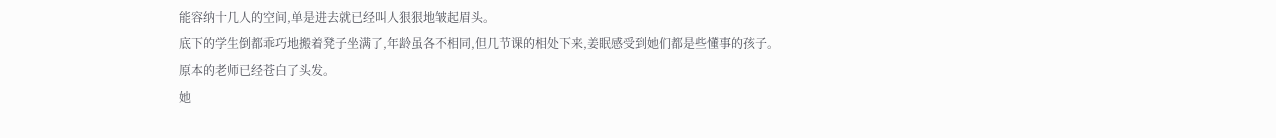能容纳十几人的空间,单是进去就已经叫人狠狠地皱起眉头。
底下的学生倒都乖巧地搬着凳子坐满了,年龄虽各不相同,但几节课的相处下来,姜眠感受到她们都是些懂事的孩子。
原本的老师已经苍白了头发。
她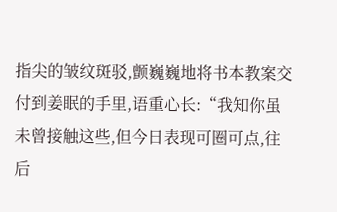指尖的皱纹斑驳,颤巍巍地将书本教案交付到姜眠的手里,语重心长:“我知你虽未曾接触这些,但今日表现可圈可点,往后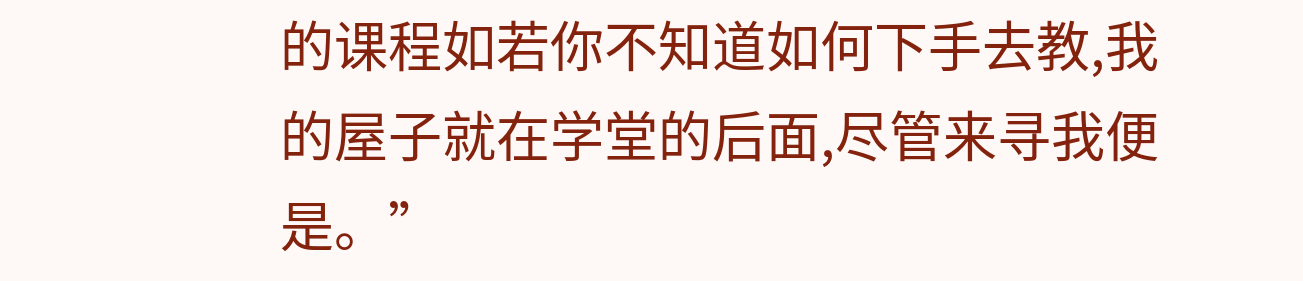的课程如若你不知道如何下手去教,我的屋子就在学堂的后面,尽管来寻我便是。”